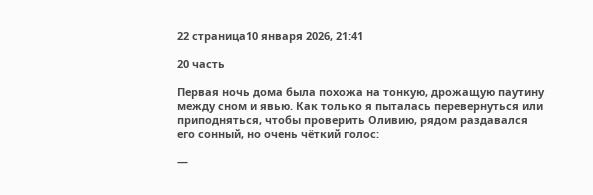22 страница10 января 2026, 21:41

20 часть

Первая ночь дома была похожа на тонкую, дрожащую паутину между сном и явью. Как только я пыталась перевернуться или приподняться, чтобы проверить Оливию, рядом раздавался его сонный, но очень чёткий голос:

—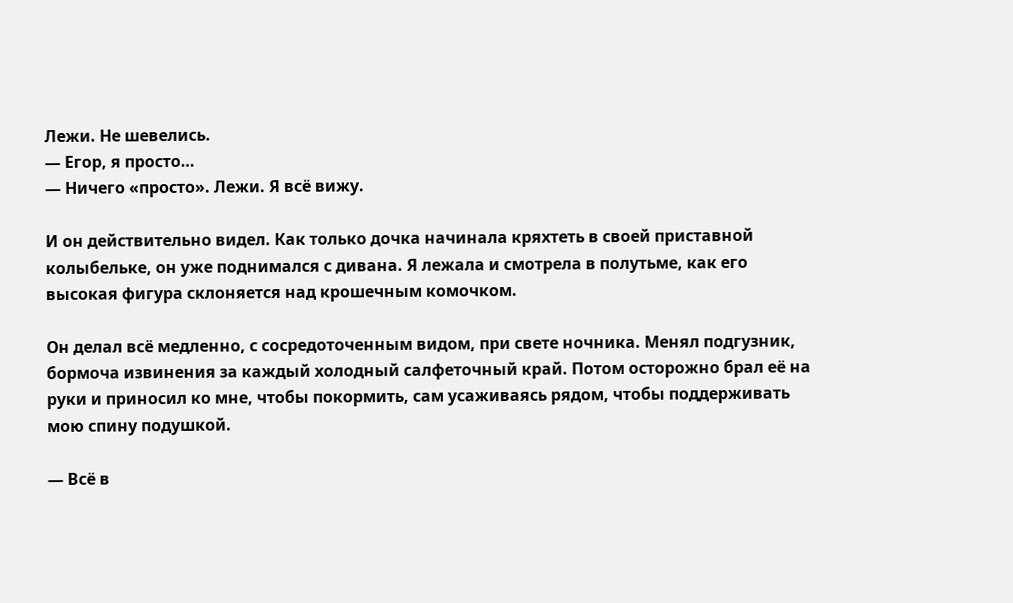Лежи. Не шевелись.
— Егор, я просто…
— Ничего «просто». Лежи. Я всё вижу.

И он действительно видел. Как только дочка начинала кряхтеть в своей приставной колыбельке, он уже поднимался с дивана. Я лежала и смотрела в полутьме, как его высокая фигура склоняется над крошечным комочком.

Он делал всё медленно, с сосредоточенным видом, при свете ночника. Менял подгузник, бормоча извинения за каждый холодный салфеточный край. Потом осторожно брал её на руки и приносил ко мне, чтобы покормить, сам усаживаясь рядом, чтобы поддерживать мою спину подушкой.

— Всё в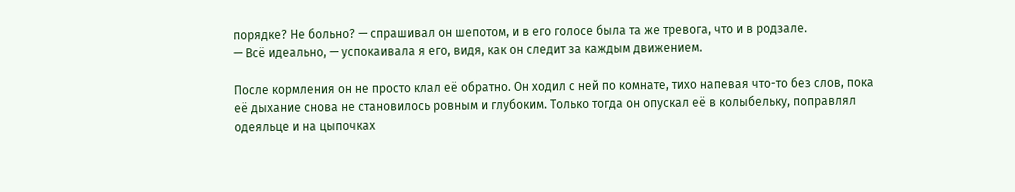порядке? Не больно? — спрашивал он шепотом, и в его голосе была та же тревога, что и в родзале.
— Всё идеально, — успокаивала я его, видя, как он следит за каждым движением.

После кормления он не просто клал её обратно. Он ходил с ней по комнате, тихо напевая что-то без слов, пока её дыхание снова не становилось ровным и глубоким. Только тогда он опускал её в колыбельку, поправлял одеяльце и на цыпочках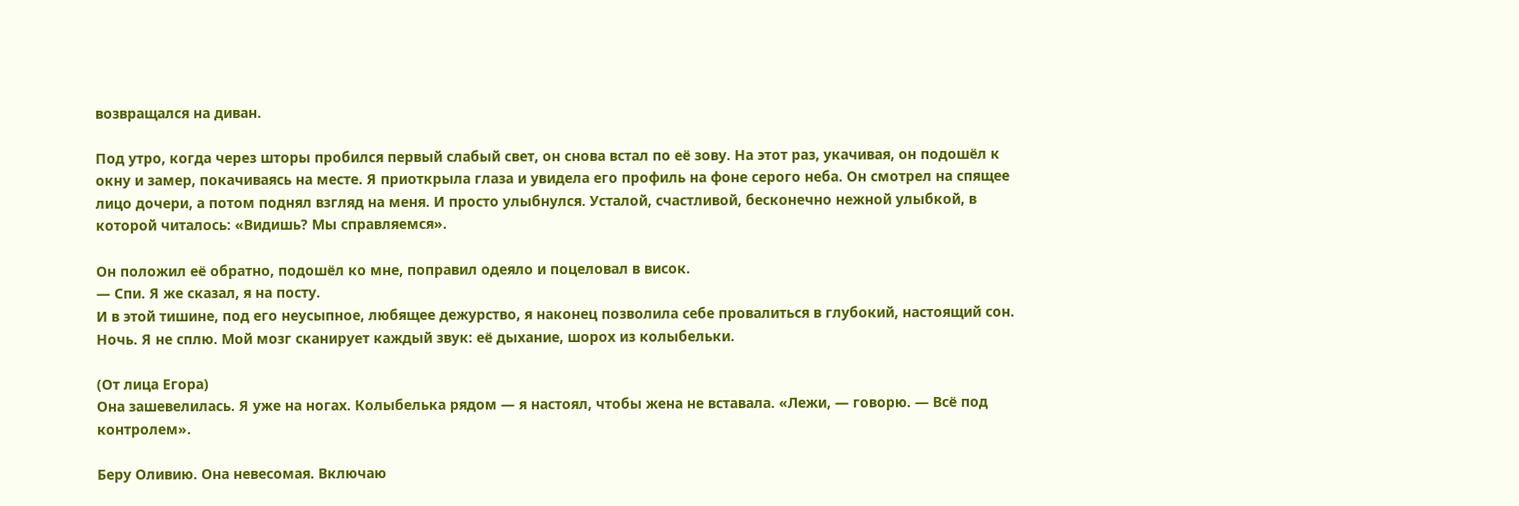возвращался на диван.

Под утро, когда через шторы пробился первый слабый свет, он снова встал по её зову. На этот раз, укачивая, он подошёл к окну и замер, покачиваясь на месте. Я приоткрыла глаза и увидела его профиль на фоне серого неба. Он смотрел на спящее лицо дочери, а потом поднял взгляд на меня. И просто улыбнулся. Усталой, счастливой, бесконечно нежной улыбкой, в которой читалось: «Видишь? Мы справляемся».

Он положил её обратно, подошёл ко мне, поправил одеяло и поцеловал в висок.
— Спи. Я же сказал, я на посту.
И в этой тишине, под его неусыпное, любящее дежурство, я наконец позволила себе провалиться в глубокий, настоящий сон. Ночь. Я не сплю. Мой мозг сканирует каждый звук: её дыхание, шорох из колыбельки.

(От лица Егора)
Она зашевелилась. Я уже на ногах. Колыбелька рядом — я настоял, чтобы жена не вставала. «Лежи, — говорю. — Всё под контролем».

Беру Оливию. Она невесомая. Включаю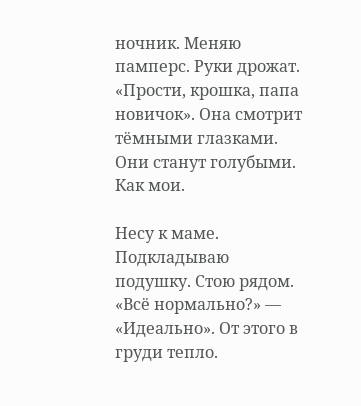ночник. Меняю памперс. Руки дрожат. «Прости, крошка, папа новичок». Она смотрит тёмными глазками. Они станут голубыми. Как мои.

Несу к маме. Подкладываю подушку. Стою рядом. «Всё нормально?» — «Идеально». От этого в груди тепло.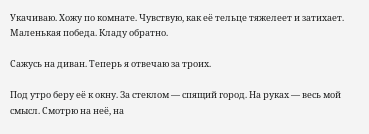Укачиваю. Хожу по комнате. Чувствую, как её тельце тяжелеет и затихает. Маленькая победа. Кладу обратно.

Сажусь на диван. Теперь я отвечаю за троих.

Под утро беру её к окну. За стеклом — спящий город. На руках — весь мой смысл. Смотрю на неё, на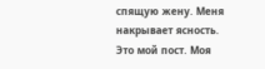спящую жену. Меня накрывает ясность. Это мой пост. Моя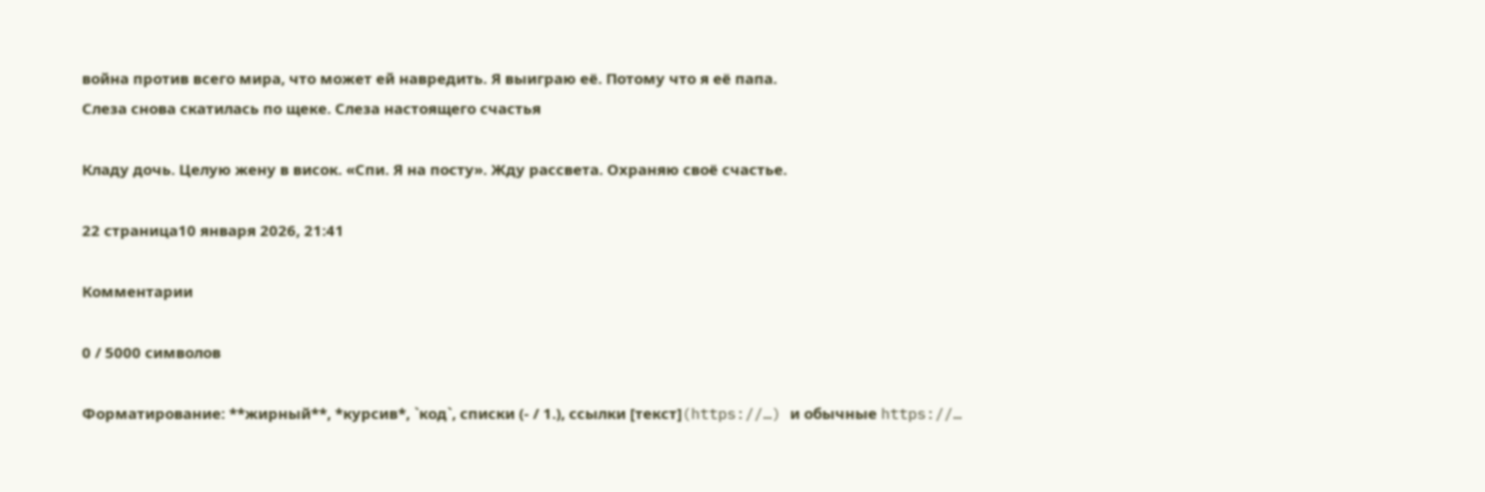война против всего мира, что может ей навредить. Я выиграю её. Потому что я её папа.
Слеза снова скатилась по щеке. Слеза настоящего счастья

Кладу дочь. Целую жену в висок. «Спи. Я на посту». Жду рассвета. Охраняю своё счастье.

22 страница10 января 2026, 21:41

Комментарии

0 / 5000 символов

Форматирование: **жирный**, *курсив*, `код`, списки (- / 1.), ссылки [текст](https://…) и обычные https://…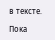в тексте.

Пока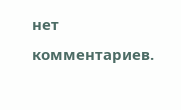нет комментариев.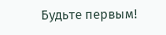Будьте первым!